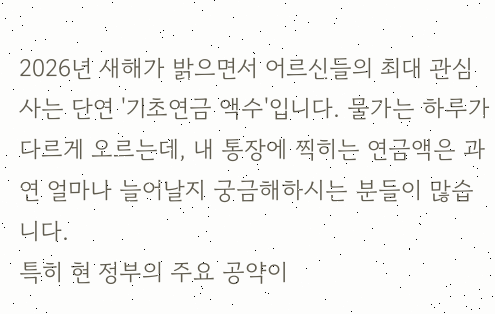2026년 새해가 밝으면서 어르신들의 최대 관심사는 단연 '기초연금 액수'입니다. 물가는 하루가 다르게 오르는데, 내 통장에 찍히는 연금액은 과연 얼마나 늘어날지 궁금해하시는 분들이 많습니다.
특히 현 정부의 주요 공약이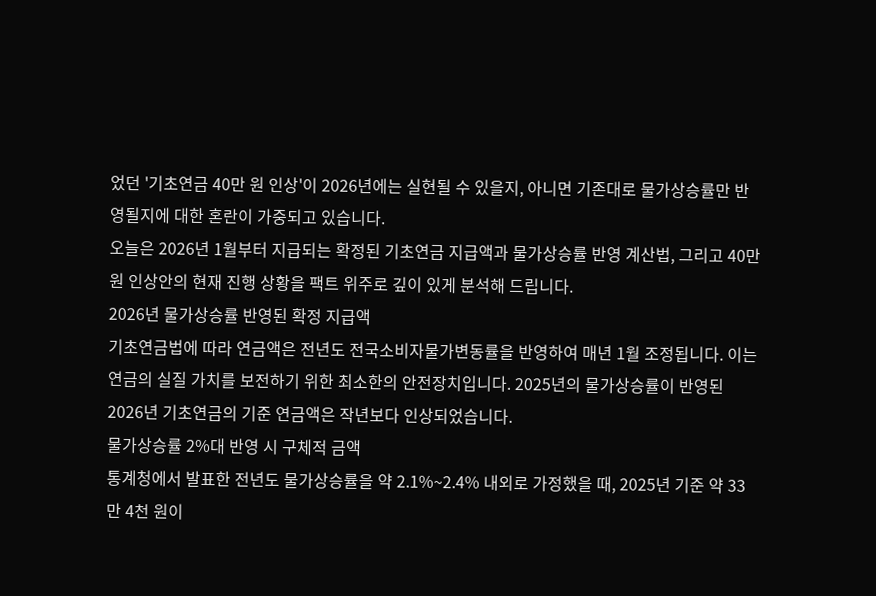었던 '기초연금 40만 원 인상'이 2026년에는 실현될 수 있을지, 아니면 기존대로 물가상승률만 반영될지에 대한 혼란이 가중되고 있습니다.
오늘은 2026년 1월부터 지급되는 확정된 기초연금 지급액과 물가상승률 반영 계산법, 그리고 40만 원 인상안의 현재 진행 상황을 팩트 위주로 깊이 있게 분석해 드립니다.
2026년 물가상승률 반영된 확정 지급액
기초연금법에 따라 연금액은 전년도 전국소비자물가변동률을 반영하여 매년 1월 조정됩니다. 이는 연금의 실질 가치를 보전하기 위한 최소한의 안전장치입니다. 2025년의 물가상승률이 반영된 2026년 기초연금의 기준 연금액은 작년보다 인상되었습니다.
물가상승률 2%대 반영 시 구체적 금액
통계청에서 발표한 전년도 물가상승률을 약 2.1%~2.4% 내외로 가정했을 때, 2025년 기준 약 33만 4천 원이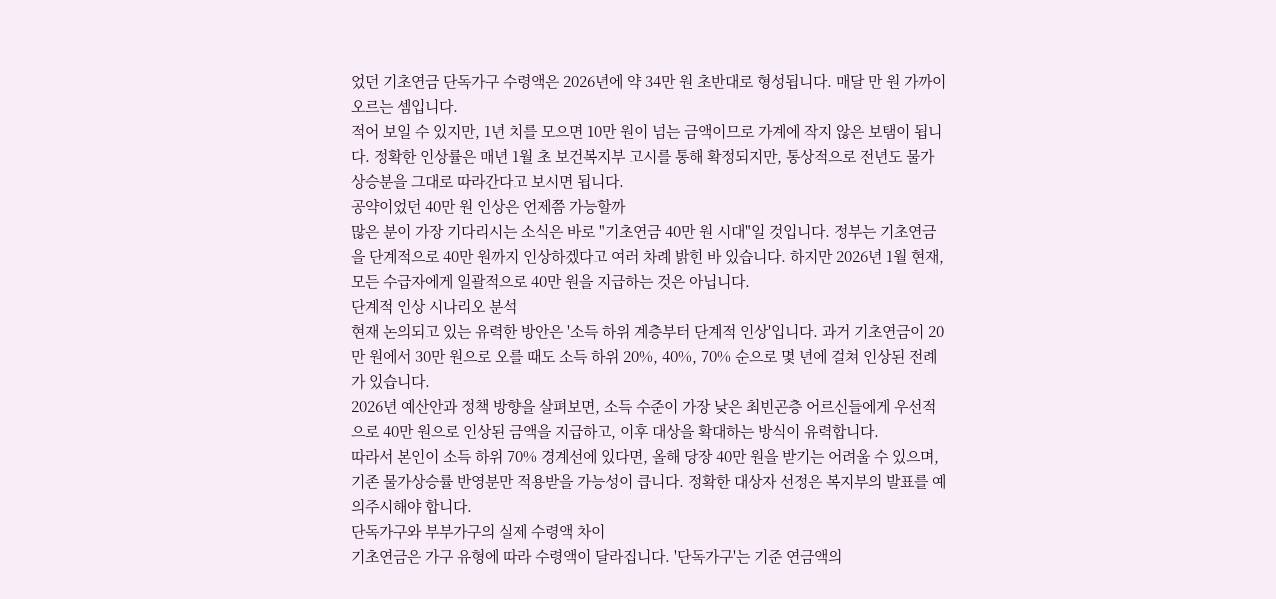었던 기초연금 단독가구 수령액은 2026년에 약 34만 원 초반대로 형성됩니다. 매달 만 원 가까이 오르는 셈입니다.
적어 보일 수 있지만, 1년 치를 모으면 10만 원이 넘는 금액이므로 가계에 작지 않은 보탬이 됩니다. 정확한 인상률은 매년 1월 초 보건복지부 고시를 통해 확정되지만, 통상적으로 전년도 물가 상승분을 그대로 따라간다고 보시면 됩니다.
공약이었던 40만 원 인상은 언제쯤 가능할까
많은 분이 가장 기다리시는 소식은 바로 "기초연금 40만 원 시대"일 것입니다. 정부는 기초연금을 단계적으로 40만 원까지 인상하겠다고 여러 차례 밝힌 바 있습니다. 하지만 2026년 1월 현재, 모든 수급자에게 일괄적으로 40만 원을 지급하는 것은 아닙니다.
단계적 인상 시나리오 분석
현재 논의되고 있는 유력한 방안은 '소득 하위 계층부터 단계적 인상'입니다. 과거 기초연금이 20만 원에서 30만 원으로 오를 때도 소득 하위 20%, 40%, 70% 순으로 몇 년에 걸쳐 인상된 전례가 있습니다.
2026년 예산안과 정책 방향을 살펴보면, 소득 수준이 가장 낮은 최빈곤층 어르신들에게 우선적으로 40만 원으로 인상된 금액을 지급하고, 이후 대상을 확대하는 방식이 유력합니다.
따라서 본인이 소득 하위 70% 경계선에 있다면, 올해 당장 40만 원을 받기는 어려울 수 있으며, 기존 물가상승률 반영분만 적용받을 가능성이 큽니다. 정확한 대상자 선정은 복지부의 발표를 예의주시해야 합니다.
단독가구와 부부가구의 실제 수령액 차이
기초연금은 가구 유형에 따라 수령액이 달라집니다. '단독가구'는 기준 연금액의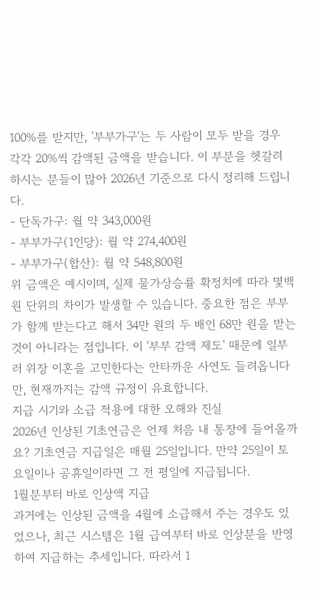100%를 받지만, '부부가구'는 두 사람이 모두 받을 경우 각각 20%씩 감액된 금액을 받습니다. 이 부분을 헷갈려 하시는 분들이 많아 2026년 기준으로 다시 정리해 드립니다.
- 단독가구: 월 약 343,000원
- 부부가구(1인당): 월 약 274,400원
- 부부가구(합산): 월 약 548,800원
위 금액은 예시이며, 실제 물가상승률 확정치에 따라 몇백 원 단위의 차이가 발생할 수 있습니다. 중요한 점은 부부가 함께 받는다고 해서 34만 원의 두 배인 68만 원을 받는 것이 아니라는 점입니다. 이 '부부 감액 제도' 때문에 일부러 위장 이혼을 고민한다는 안타까운 사연도 들려옵니다만, 현재까지는 감액 규정이 유효합니다.
지급 시기와 소급 적용에 대한 오해와 진실
2026년 인상된 기초연금은 언제 처음 내 통장에 들어올까요? 기초연금 지급일은 매월 25일입니다. 만약 25일이 토요일이나 공휴일이라면 그 전 평일에 지급됩니다.
1월분부터 바로 인상액 지급
과거에는 인상된 금액을 4월에 소급해서 주는 경우도 있었으나, 최근 시스템은 1월 급여부터 바로 인상분을 반영하여 지급하는 추세입니다. 따라서 1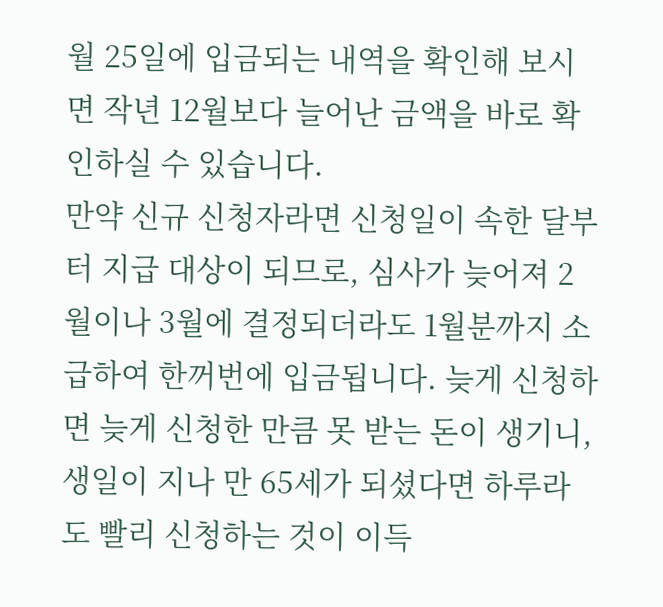월 25일에 입금되는 내역을 확인해 보시면 작년 12월보다 늘어난 금액을 바로 확인하실 수 있습니다.
만약 신규 신청자라면 신청일이 속한 달부터 지급 대상이 되므로, 심사가 늦어져 2월이나 3월에 결정되더라도 1월분까지 소급하여 한꺼번에 입금됩니다. 늦게 신청하면 늦게 신청한 만큼 못 받는 돈이 생기니, 생일이 지나 만 65세가 되셨다면 하루라도 빨리 신청하는 것이 이득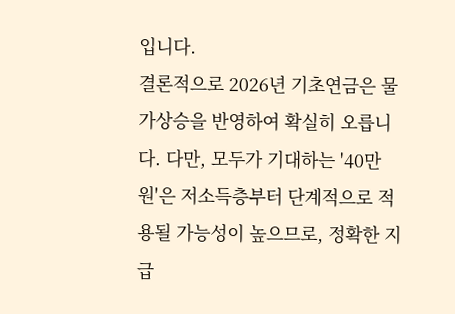입니다.
결론적으로 2026년 기초연금은 물가상승을 반영하여 확실히 오릅니다. 다만, 모두가 기대하는 '40만 원'은 저소득층부터 단계적으로 적용될 가능성이 높으므로, 정확한 지급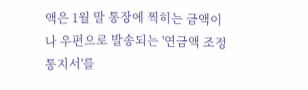액은 1월 말 통장에 찍히는 금액이나 우편으로 발송되는 '연금액 조정 통지서'를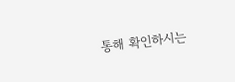통해 확인하시는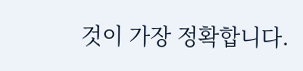것이 가장 정확합니다.